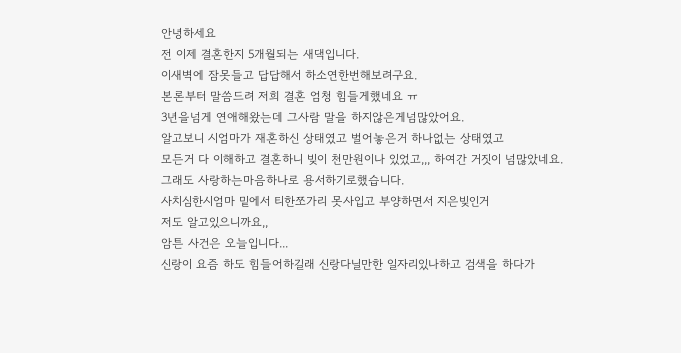안녕하세요
전 이제 결혼한지 5개월되는 새댁입니다.
이새벽에 잠못들고 답답해서 하소연한번해보려구요.
본론부터 말씀드려 저희 결혼 엄청 힘들게했네요 ㅠ
3년을넘게 연애해왔는데 그사람 말을 하지않은게넘많았어요.
알고보니 시엄마가 재혼하신 상태였고 벌어놓은거 하나없는 상태였고
모든거 다 이해하고 결혼하니 빚이 천만원이나 있었고,,, 하여간 거짓이 넘많았네요.
그래도 사랑하는마음하나로 용서하기로했습니다.
사치심한시엄마 밑에서 티한쪼가리 못사입고 부양하면서 지은빚인거
저도 알고있으니까요,,
암튼 사건은 오늘입니다...
신랑이 요즘 하도 힘들어하길래 신랑다닐만한 일자리있나하고 검색을 하다가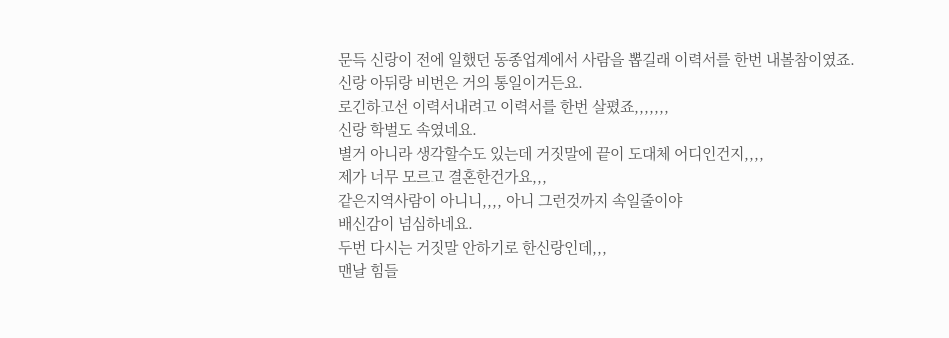문득 신랑이 전에 일했던 동종업계에서 사람을 뽑길래 이력서를 한번 내볼참이였죠.
신랑 아뒤랑 비번은 거의 통일이거든요.
로긴하고선 이력서내려고 이력서를 한번 살폈죠,,,,,,,
신랑 학벌도 속였네요.
별거 아니라 생각할수도 있는데 거짓말에 끝이 도대체 어디인건지,,,,
제가 너무 모르고 결혼한건가요,,,
같은지역사람이 아니니,,,, 아니 그런것까지 속일줄이야
배신감이 넘심하네요.
두번 다시는 거짓말 안하기로 한신랑인데,,,
맨날 힘들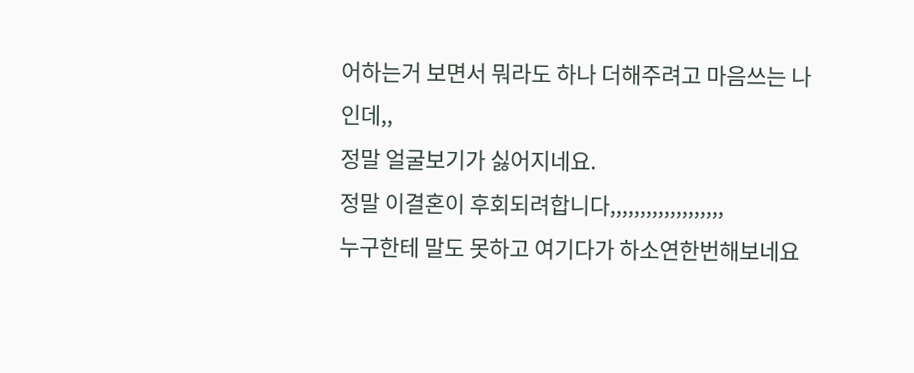어하는거 보면서 뭐라도 하나 더해주려고 마음쓰는 나인데,,
정말 얼굴보기가 싫어지네요.
정말 이결혼이 후회되려합니다,,,,,,,,,,,,,,,,,,,
누구한테 말도 못하고 여기다가 하소연한번해보네요